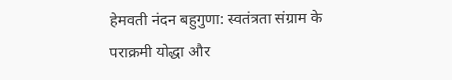हेमवती नंदन बहुगुणा: स्वतंत्रता संग्राम के पराक्रमी योद्धा और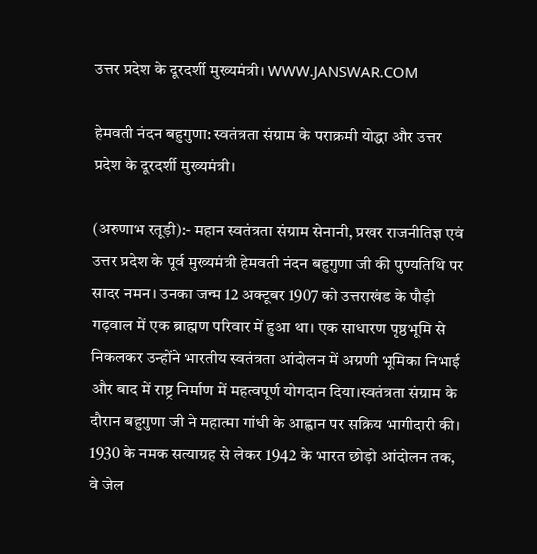उत्तर प्रदेश के दूरदर्शी मुख्यमंत्री। WWW.JANSWAR.COM

हेमवती नंदन बहुगुणा: स्वतंत्रता संग्राम के पराक्रमी योद्धा और उत्तर प्रदेश के दूरदर्शी मुख्यमंत्री।

(अरुणाभ रतूड़ी):- महान स्वतंत्रता संग्राम सेनानी, प्रखर राजनीतिज्ञ एवं उत्तर प्रदेश के पूर्व मुख्यमंत्री हेमवती नंदन बहुगुणा जी की पुण्यतिथि पर सादर नमन। उनका जन्म 12 अक्टूबर 1907 को उत्तराखंड के पौड़ी गढ़वाल में एक ब्राह्मण परिवार में हुआ था। एक साधारण पृष्ठभूमि से निकलकर उन्होंने भारतीय स्वतंत्रता आंदोलन में अग्रणी भूमिका निभाई और बाद में राष्ट्र निर्माण में महत्वपूर्ण योगदान दिया।स्वतंत्रता संग्राम के दौरान बहुगुणा जी ने महात्मा गांधी के आह्वान पर सक्रिय भागीदारी की। 1930 के नमक सत्याग्रह से लेकर 1942 के भारत छोड़ो आंदोलन तक, वे जेल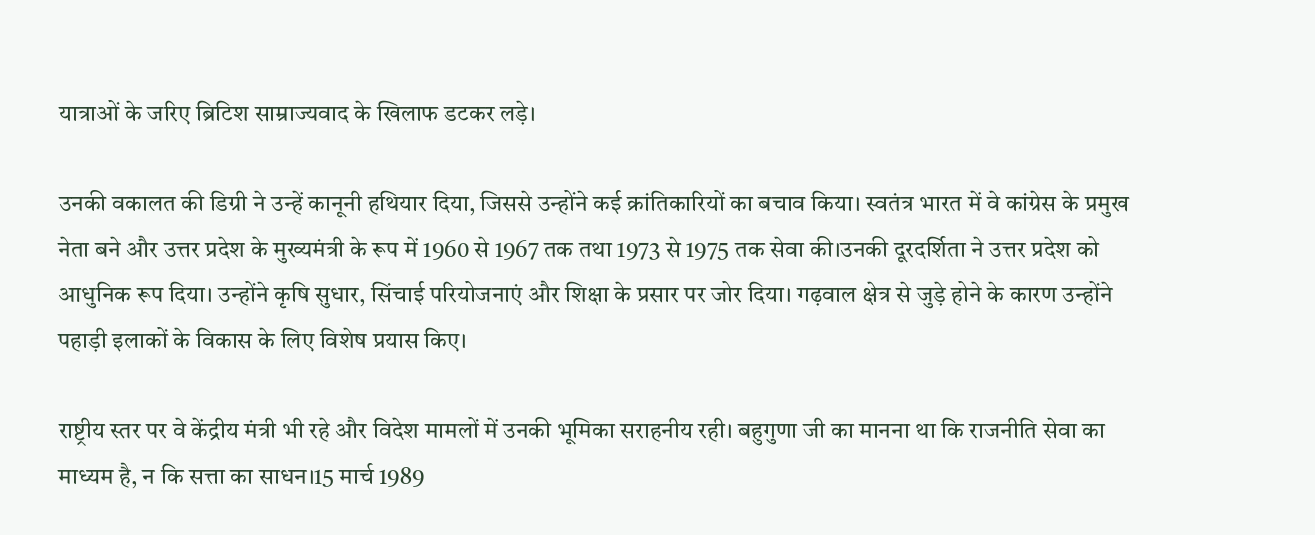यात्राओं के जरिए ब्रिटिश साम्राज्यवाद के खिलाफ डटकर लड़े।

उनकी वकालत की डिग्री ने उन्हें कानूनी हथियार दिया, जिससे उन्होंने कई क्रांतिकारियों का बचाव किया। स्वतंत्र भारत में वे कांग्रेस के प्रमुख नेता बने और उत्तर प्रदेश के मुख्यमंत्री के रूप में 1960 से 1967 तक तथा 1973 से 1975 तक सेवा की।उनकी दूरदर्शिता ने उत्तर प्रदेश को आधुनिक रूप दिया। उन्होंने कृषि सुधार, सिंचाई परियोजनाएं और शिक्षा के प्रसार पर जोर दिया। गढ़वाल क्षेत्र से जुड़े होने के कारण उन्होंने पहाड़ी इलाकों के विकास के लिए विशेष प्रयास किए।

राष्ट्रीय स्तर पर वे केंद्रीय मंत्री भी रहे और विदेश मामलों में उनकी भूमिका सराहनीय रही। बहुगुणा जी का मानना था कि राजनीति सेवा का माध्यम है, न कि सत्ता का साधन।15 मार्च 1989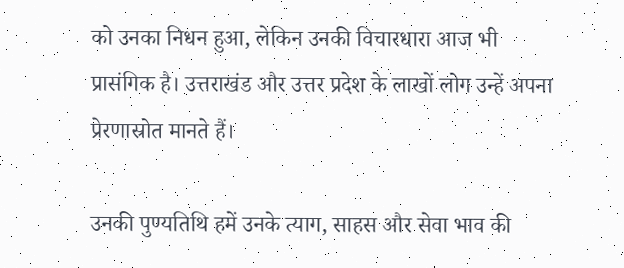को उनका निधन हुआ, लेकिन उनकी विचारधारा आज भी प्रासंगिक है। उत्तराखंड और उत्तर प्रदेश के लाखों लोग उन्हें अपना प्रेरणास्रोत मानते हैं।

उनकी पुण्यतिथि हमें उनके त्याग, साहस और सेवा भाव की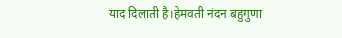याद दिलाती है।हेमवती नंदन बहुगुणा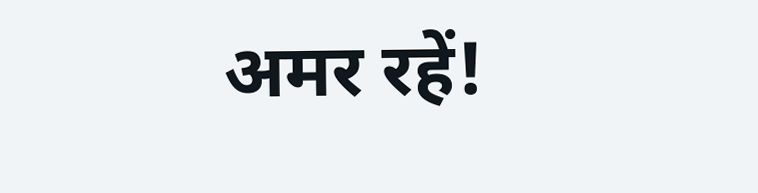अमर रहें!